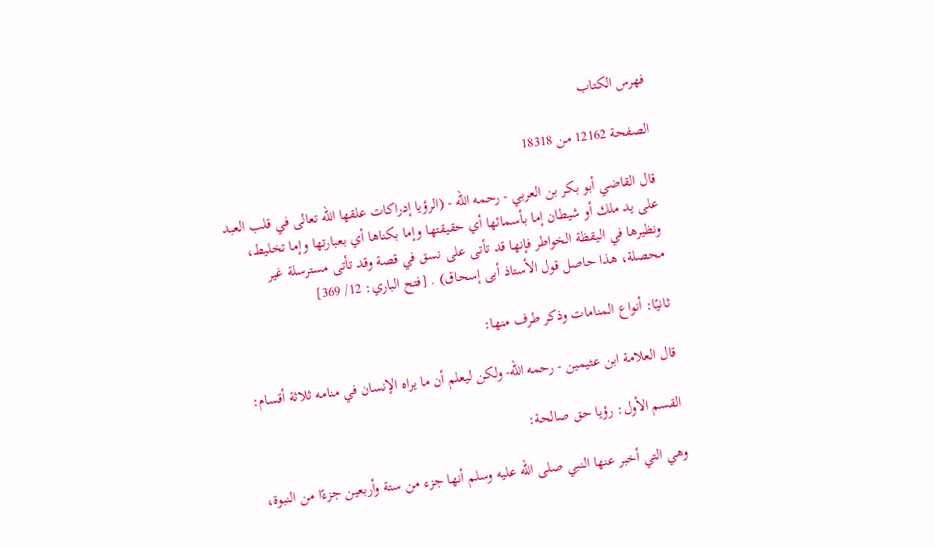فهرس الكتاب

الصفحة 12162 من 18318

قال القاضي أبو بكر بن العربي - رحمه الله - (الرؤيا إدراكات علقها الله تعالى في قلب العبد على يد ملك أو شيطان إما بأسمائها أي حقيقتها وإما بكناها أي بعبارتها وإما تخليط، ونظيرها في اليقظة الخواطر فإنها قد تأتى على نسق في قصة وقد تأتى مسترسلة غير محصلة، هذا حاصل قول الأستاذ أبى إسحاق) . [فتح الباري: 12/ 369]

ثانيًا: أنواع المنامات وذكر طرف منها:

قال العلامة ابن عثيمين - رحمه الله- ولكن ليعلم أن ما يراه الإنسان في منامه ثلاثة أقسام:

القسم الأول: رؤيا حق صالحة:

وهي التي أخبر عنها النبي صلى الله عليه وسلم أنها جزء من ستة وأربعين جزءًا من النبوة،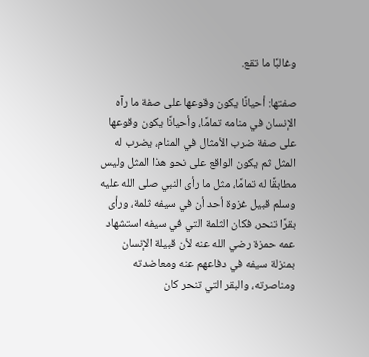وغالبًا ما تقع.

صفتها: أحيانًا يكون وقوعها على صفة ما رآه الإنسان في منامه تمامًا، وأحيانًا يكون وقوعها على صفة ضرب الأمثال في المنام، يضرب له المثل ثم يكون الواقع على نحو هذا المثل وليس مطابقًا له تمامًا، مثل ما رأى النبي صلى الله عليه وسلم قبيل غزوة أحد أن في سيفه ثلمة، ورأى بقرًا تنحر، فكان الثلمة التي في سيفه استشهاد عمه حمزة رضي الله عنه لأن قبيلة الإنسان بمنزلة سيفه في دفاعهم عنه ومعاضدته ومناصرته، والبقر التي تنحر كان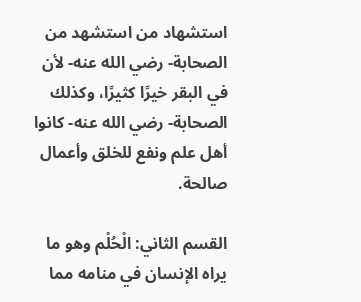استشهاد من استشهد من الصحابة- رضي الله عنه- لأن في البقر خيرًا كثيرًا، وكذلك الصحابة- رضي الله عنه- كانوا أهل علم ونفع للخلق وأعمال صالحة.

القسم الثاني: الْحُلْم وهو ما يراه الإنسان في منامه مما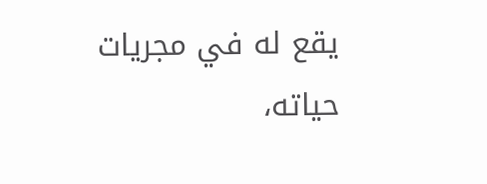يقع له في مجريات حياته،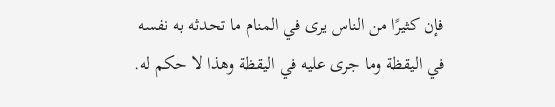فإن كثيرًا من الناس يرى في المنام ما تحدثه به نفسه في اليقظة وما جرى عليه في اليقظة وهذا لا حكم له.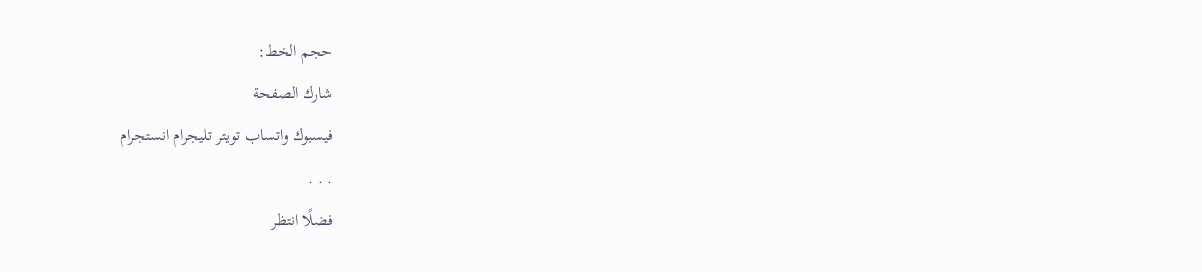حجم الخط:
شارك الصفحة
فيسبوك واتساب تويتر تليجرام انستجرام
. . .
فضلًا انتظر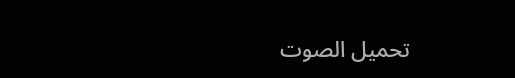تحميل الصوت